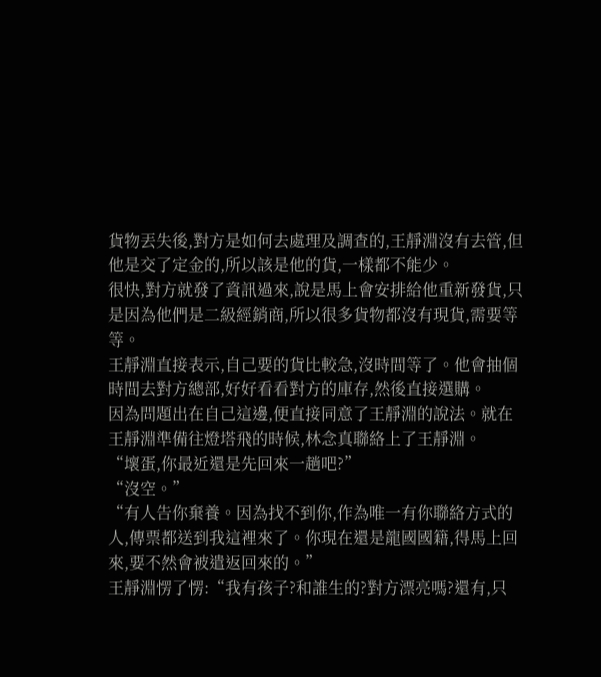貨物丟失後,對方是如何去處理及調查的,王靜淵沒有去管,但他是交了定金的,所以該是他的貨,一樣都不能少。
很快,對方就發了資訊過來,說是馬上會安排給他重新發貨,只是因為他們是二級經銷商,所以很多貨物都沒有現貨,需要等等。
王靜淵直接表示,自己要的貨比較急,沒時間等了。他會抽個時間去對方總部,好好看看對方的庫存,然後直接選購。
因為問題出在自己這邊,便直接同意了王靜淵的說法。就在王靜淵準備往燈塔飛的時候,林念真聯絡上了王靜淵。
“壞蛋,你最近還是先回來一趟吧?”
“沒空。”
“有人告你棄養。因為找不到你,作為唯一有你聯絡方式的人,傳票都送到我這裡來了。你現在還是龍國國籍,得馬上回來,要不然會被遣返回來的。”
王靜淵愣了愣:“我有孩子?和誰生的?對方漂亮嗎?還有,只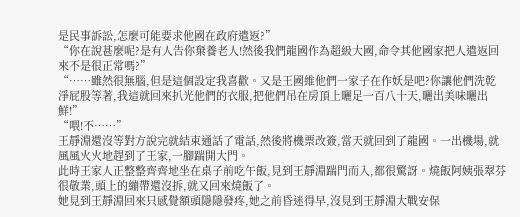是民事訴訟,怎麼可能要求他國在政府遣返?”
“你在說甚麼呢?是有人告你棄養老人!然後我們龍國作為超級大國,命令其他國家把人遣返回來不是很正常嗎?”
“……雖然很無腦,但是這個設定我喜歡。又是王國維他們一家子在作妖是吧?你讓他們洗乾淨屁股等著,我這就回來扒光他們的衣服,把他們吊在房頂上曬足一百八十天,曬出美味曬出鮮!”
“喂!不……”
王靜淵還沒等對方說完就結束通話了電話,然後將機票改簽,當天就回到了龍國。一出機場,就風風火火地趕到了王家,一腳踹開大門。
此時王家人正整整齊齊地坐在桌子前吃午飯,見到王靜淵踹門而入,都很驚訝。燒飯阿姨張翠芬很敬業,頭上的繃帶還沒拆,就又回來燒飯了。
她見到王靜淵回來只感覺額頭隱隱發疼,她之前昏迷得早,沒見到王靜淵大戰安保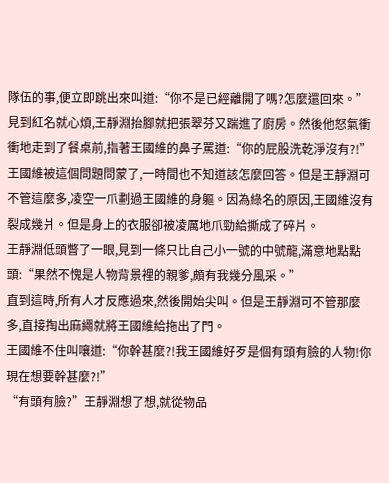隊伍的事,便立即跳出來叫道:“你不是已經離開了嗎?怎麼還回來。”
見到紅名就心煩,王靜淵抬腳就把張翠芬又踹進了廚房。然後他怒氣衝衝地走到了餐桌前,指著王國維的鼻子罵道:“你的屁股洗乾淨沒有?!”
王國維被這個問題問蒙了,一時間也不知道該怎麼回答。但是王靜淵可不管這麼多,凌空一爪劃過王國維的身軀。因為綠名的原因,王國維沒有裂成幾爿。但是身上的衣服卻被凌厲地爪勁給撕成了碎片。
王靜淵低頭瞥了一眼,見到一條只比自己小一號的中號龍,滿意地點點頭:“果然不愧是人物背景裡的親爹,頗有我幾分風采。”
直到這時,所有人才反應過來,然後開始尖叫。但是王靜淵可不管那麼多,直接掏出麻繩就將王國維給拖出了門。
王國維不住叫嚷道:“你幹甚麼?!我王國維好歹是個有頭有臉的人物!你現在想要幹甚麼?!”
“有頭有臉?”王靜淵想了想,就從物品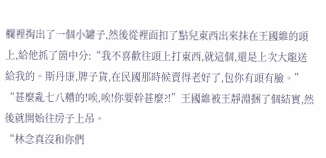欄裡掏出了一個小罐子,然後從裡面扣了點兒東西出來抹在王國維的頭上,給他抓了箇中分:“我不喜歡往頭上打東西,就這個,還是上次大龍送給我的。斯丹康,牌子貨,在民國那時候賣得老好了,包你有頭有臉。”
“甚麼亂七八糟的!唉,唉!你要幹甚麼?!”王國維被王靜淵捆了個結實,然後就開始往房子上吊。
“林念真沒和你們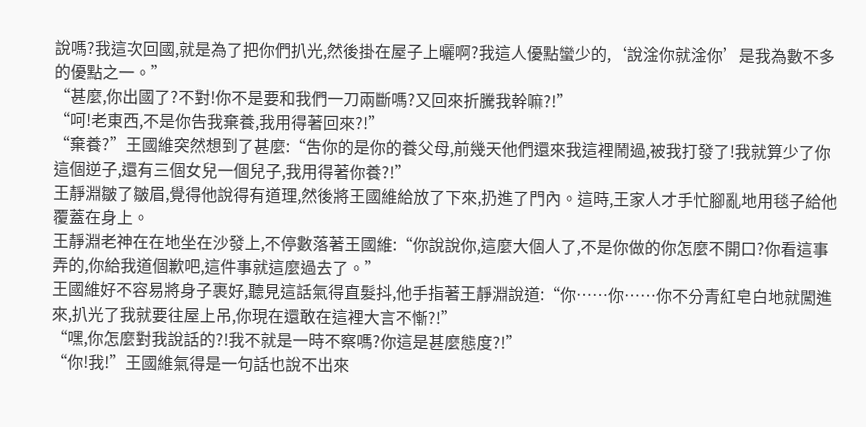說嗎?我這次回國,就是為了把你們扒光,然後掛在屋子上曬啊?我這人優點蠻少的,‘說淦你就淦你’是我為數不多的優點之一。”
“甚麼,你出國了?不對!你不是要和我們一刀兩斷嗎?又回來折騰我幹嘛?!”
“呵!老東西,不是你告我棄養,我用得著回來?!”
“棄養?”王國維突然想到了甚麼:“吿你的是你的養父母,前幾天他們還來我這裡鬧過,被我打發了!我就算少了你這個逆子,還有三個女兒一個兒子,我用得著你養?!”
王靜淵皺了皺眉,覺得他說得有道理,然後將王國維給放了下來,扔進了門內。這時,王家人才手忙腳亂地用毯子給他覆蓋在身上。
王靜淵老神在在地坐在沙發上,不停數落著王國維:“你說說你,這麼大個人了,不是你做的你怎麼不開口?你看這事弄的,你給我道個歉吧,這件事就這麼過去了。”
王國維好不容易將身子裹好,聽見這話氣得直髮抖,他手指著王靜淵說道:“你……你……你不分青紅皂白地就闖進來,扒光了我就要往屋上吊,你現在還敢在這裡大言不慚?!”
“嘿,你怎麼對我說話的?!我不就是一時不察嗎?你這是甚麼態度?!”
“你!我!”王國維氣得是一句話也說不出來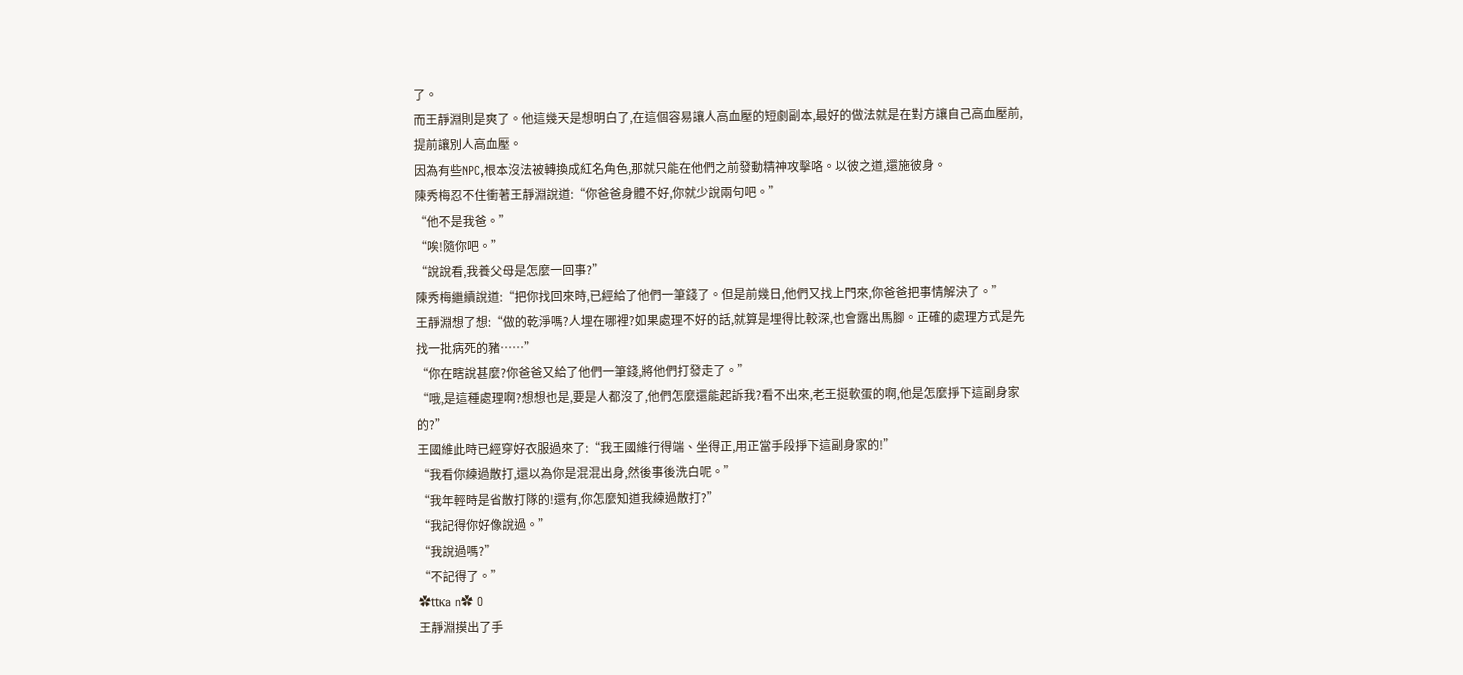了。
而王靜淵則是爽了。他這幾天是想明白了,在這個容易讓人高血壓的短劇副本,最好的做法就是在對方讓自己高血壓前,提前讓別人高血壓。
因為有些NPC,根本沒法被轉換成紅名角色,那就只能在他們之前發動精神攻擊咯。以彼之道,還施彼身。
陳秀梅忍不住衝著王靜淵說道:“你爸爸身體不好,你就少說兩句吧。”
“他不是我爸。”
“唉!隨你吧。”
“說說看,我養父母是怎麼一回事?”
陳秀梅繼續說道:“把你找回來時,已經給了他們一筆錢了。但是前幾日,他們又找上門來,你爸爸把事情解決了。”
王靜淵想了想:“做的乾淨嗎?人埋在哪裡?如果處理不好的話,就算是埋得比較深,也會露出馬腳。正確的處理方式是先找一批病死的豬……”
“你在瞎說甚麼?你爸爸又給了他們一筆錢,將他們打發走了。”
“哦,是這種處理啊?想想也是,要是人都沒了,他們怎麼還能起訴我?看不出來,老王挺軟蛋的啊,他是怎麼掙下這副身家的?”
王國維此時已經穿好衣服過來了:“我王國維行得端、坐得正,用正當手段掙下這副身家的!”
“我看你練過散打,還以為你是混混出身,然後事後洗白呢。”
“我年輕時是省散打隊的!還有,你怎麼知道我練過散打?”
“我記得你好像說過。”
“我說過嗎?”
“不記得了。”
✿ttκa n✿ O
王靜淵摸出了手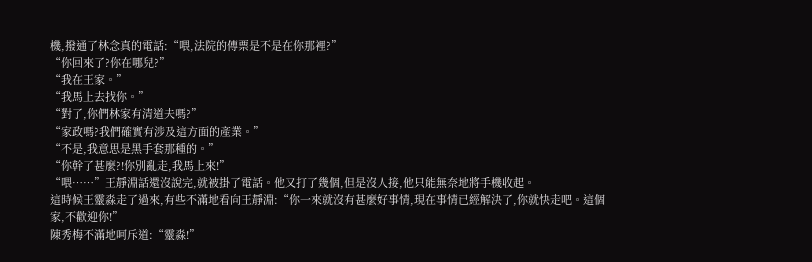機,撥通了林念真的電話:“喂,法院的傳票是不是在你那裡?”
“你回來了?你在哪兒?”
“我在王家。”
“我馬上去找你。”
“對了,你們林家有清道夫嗎?”
“家政嗎?我們確實有涉及這方面的產業。”
“不是,我意思是黑手套那種的。”
“你幹了甚麼?!你別亂走,我馬上來!”
“喂……”王靜淵話還沒說完,就被掛了電話。他又打了幾個,但是沒人接,他只能無奈地將手機收起。
這時候王靈淼走了過來,有些不滿地看向王靜淵:“你一來就沒有甚麼好事情,現在事情已經解決了,你就快走吧。這個家,不歡迎你!”
陳秀梅不滿地呵斥道:“靈淼!”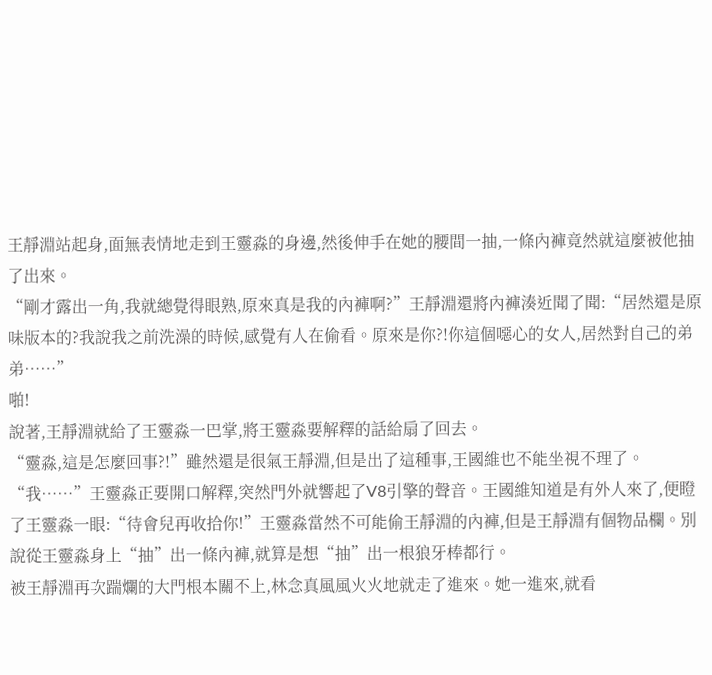王靜淵站起身,面無表情地走到王靈淼的身邊,然後伸手在她的腰間一抽,一條內褲竟然就這麼被他抽了出來。
“剛才露出一角,我就總覺得眼熟,原來真是我的內褲啊?”王靜淵還將內褲湊近聞了聞:“居然還是原味版本的?我說我之前洗澡的時候,感覺有人在偷看。原來是你?!你這個噁心的女人,居然對自己的弟弟……”
啪!
說著,王靜淵就給了王靈淼一巴掌,將王靈淼要解釋的話給扇了回去。
“靈淼,這是怎麼回事?!”雖然還是很氣王靜淵,但是出了這種事,王國維也不能坐視不理了。
“我……”王靈淼正要開口解釋,突然門外就響起了V8引擎的聲音。王國維知道是有外人來了,便瞪了王靈淼一眼:“待會兒再收拾你!”王靈淼當然不可能偷王靜淵的內褲,但是王靜淵有個物品欄。別說從王靈淼身上“抽”出一條內褲,就算是想“抽”出一根狼牙棒都行。
被王靜淵再次踹爛的大門根本關不上,林念真風風火火地就走了進來。她一進來,就看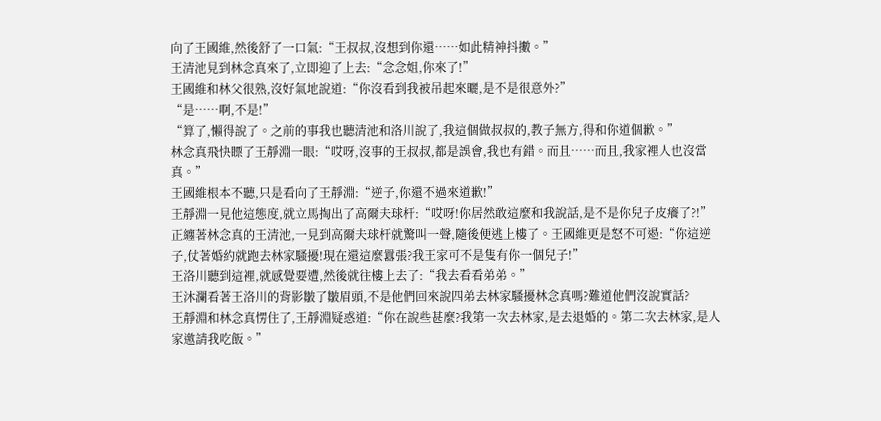向了王國維,然後舒了一口氣:“王叔叔,沒想到你還……如此精神抖擻。”
王清池見到林念真來了,立即迎了上去:“念念姐,你來了!”
王國維和林父很熟,沒好氣地說道:“你沒看到我被吊起來曬,是不是很意外?”
“是……啊,不是!”
“算了,懶得說了。之前的事我也聽清池和洛川說了,我這個做叔叔的,教子無方,得和你道個歉。”
林念真飛快瞟了王靜淵一眼:“哎呀,沒事的王叔叔,都是誤會,我也有錯。而且……而且,我家裡人也沒當真。”
王國維根本不聽,只是看向了王靜淵:“逆子,你還不過來道歉!”
王靜淵一見他這態度,就立馬掏出了高爾夫球杆:“哎呀!你居然敢這麼和我說話,是不是你兒子皮癢了?!”
正纏著林念真的王清池,一見到高爾夫球杆就驚叫一聲,隨後便逃上樓了。王國維更是怒不可遏:“你這逆子,仗著婚約就跑去林家騷擾!現在還這麼囂張?我王家可不是隻有你一個兒子!”
王洛川聽到這裡,就感覺要遭,然後就往樓上去了:“我去看看弟弟。”
王沐瀾看著王洛川的背影皺了皺眉頭,不是他們回來說四弟去林家騷擾林念真嗎?難道他們沒說實話?
王靜淵和林念真愣住了,王靜淵疑惑道:“你在說些甚麼?我第一次去林家,是去退婚的。第二次去林家,是人家邀請我吃飯。”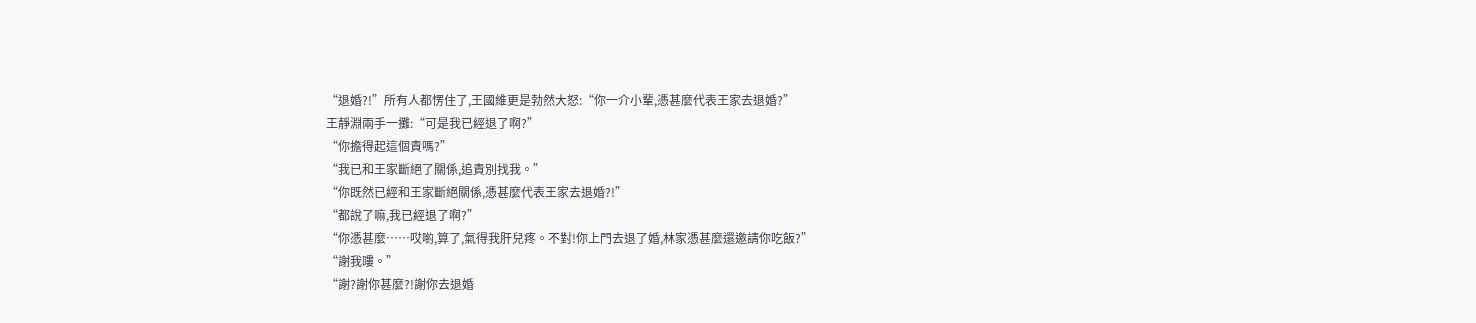“退婚?!”所有人都愣住了,王國維更是勃然大怒:“你一介小輩,憑甚麼代表王家去退婚?”
王靜淵兩手一攤:“可是我已經退了啊?”
“你擔得起這個責嗎?”
“我已和王家斷絕了關係,追責別找我。”
“你既然已經和王家斷絕關係,憑甚麼代表王家去退婚?!”
“都說了嘛,我已經退了啊?”
“你憑甚麼……哎喲,算了,氣得我肝兒疼。不對!你上門去退了婚,林家憑甚麼還邀請你吃飯?”
“謝我嘍。”
“謝?謝你甚麼?!謝你去退婚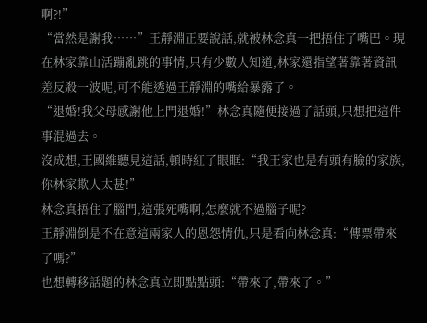啊?!”
“當然是謝我……”王靜淵正要說話,就被林念真一把捂住了嘴巴。現在林家靠山活蹦亂跳的事情,只有少數人知道,林家還指望著靠著資訊差反殺一波呢,可不能透過王靜淵的嘴給暴露了。
“退婚!我父母感謝他上門退婚!”林念真隨便接過了話頭,只想把這件事混過去。
沒成想,王國維聽見這話,頓時紅了眼眶:“我王家也是有頭有臉的家族,你林家欺人太甚!”
林念真捂住了腦門,這張死嘴啊,怎麼就不過腦子呢?
王靜淵倒是不在意這兩家人的恩怨情仇,只是看向林念真:“傳票帶來了嗎?”
也想轉移話題的林念真立即點點頭:“帶來了,帶來了。”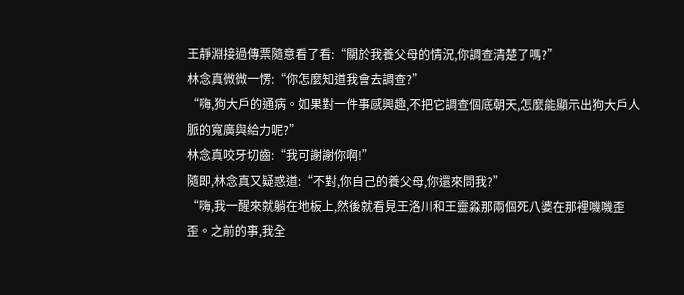王靜淵接過傳票隨意看了看:“關於我養父母的情況,你調查清楚了嗎?”
林念真微微一愣:“你怎麼知道我會去調查?”
“嗨,狗大戶的通病。如果對一件事感興趣,不把它調查個底朝天,怎麼能顯示出狗大戶人脈的寬廣與給力呢?”
林念真咬牙切齒:“我可謝謝你啊!”
隨即,林念真又疑惑道:“不對,你自己的養父母,你還來問我?”
“嗨,我一醒來就躺在地板上,然後就看見王洛川和王靈淼那兩個死八婆在那裡嘰嘰歪歪。之前的事,我全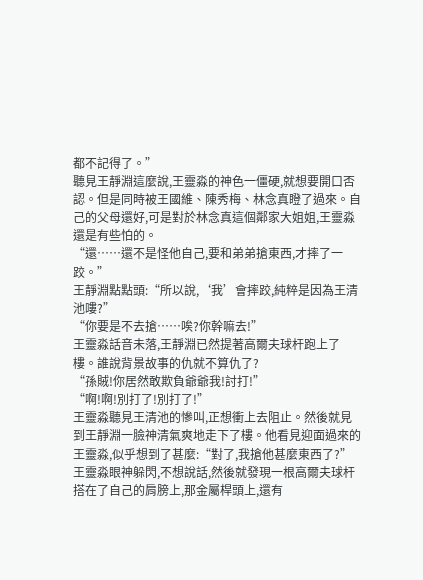都不記得了。”
聽見王靜淵這麼說,王靈淼的神色一僵硬,就想要開口否認。但是同時被王國維、陳秀梅、林念真瞪了過來。自己的父母還好,可是對於林念真這個鄰家大姐姐,王靈淼還是有些怕的。
“還……還不是怪他自己,要和弟弟搶東西,才摔了一跤。”
王靜淵點點頭:“所以說,‘我’會摔跤,純粹是因為王清池嘍?”
“你要是不去搶……唉?你幹嘛去!”
王靈淼話音未落,王靜淵已然提著高爾夫球杆跑上了樓。誰說背景故事的仇就不算仇了?
“孫賊!你居然敢欺負爺爺我!討打!”
“啊!啊!別打了!別打了!”
王靈淼聽見王清池的慘叫,正想衝上去阻止。然後就見到王靜淵一臉神清氣爽地走下了樓。他看見迎面過來的王靈淼,似乎想到了甚麼:“對了,我搶他甚麼東西了?”
王靈淼眼神躲閃,不想說話,然後就發現一根高爾夫球杆搭在了自己的肩膀上,那金屬桿頭上,還有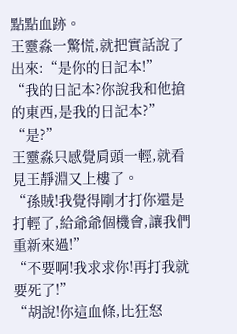點點血跡。
王靈淼一驚慌,就把實話說了出來:“是你的日記本!”
“我的日記本?你說我和他搶的東西,是我的日記本?”
“是?”
王靈淼只感覺肩頭一輕,就看見王靜淵又上樓了。
“孫賊!我覺得剛才打你還是打輕了,給爺爺個機會,讓我們重新來過!”
“不要啊!我求求你!再打我就要死了!”
“胡說!你這血條,比狂怒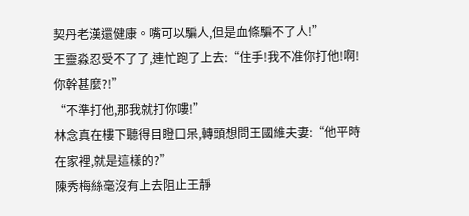契丹老漢還健康。嘴可以騙人,但是血條騙不了人!”
王靈淼忍受不了了,連忙跑了上去:“住手!我不准你打他!啊!你幹甚麼?!”
“不準打他,那我就打你嘍!”
林念真在樓下聽得目瞪口呆,轉頭想問王國維夫妻:“他平時在家裡,就是這樣的?”
陳秀梅絲毫沒有上去阻止王靜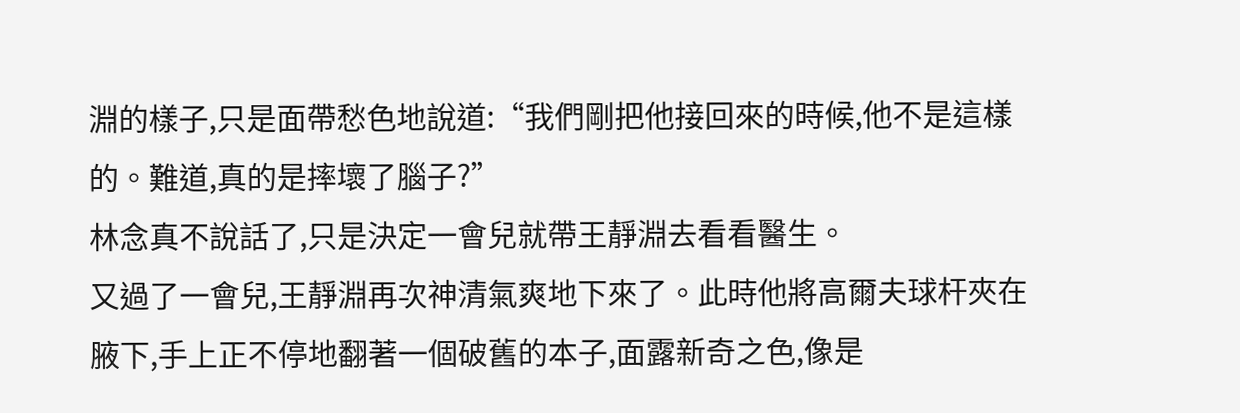淵的樣子,只是面帶愁色地說道:“我們剛把他接回來的時候,他不是這樣的。難道,真的是摔壞了腦子?”
林念真不說話了,只是決定一會兒就帶王靜淵去看看醫生。
又過了一會兒,王靜淵再次神清氣爽地下來了。此時他將高爾夫球杆夾在腋下,手上正不停地翻著一個破舊的本子,面露新奇之色,像是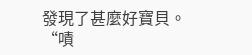發現了甚麼好寶貝。
“嘖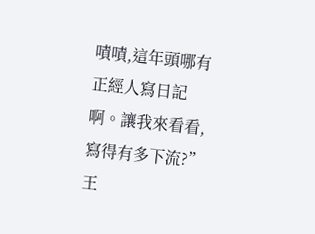嘖嘖,這年頭哪有正經人寫日記啊。讓我來看看,寫得有多下流?”
王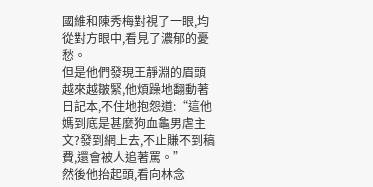國維和陳秀梅對視了一眼,均從對方眼中,看見了濃郁的憂愁。
但是他們發現王靜淵的眉頭越來越皺緊,他煩躁地翻動著日記本,不住地抱怨道:“這他媽到底是甚麼狗血龜男虐主文?發到網上去,不止賺不到稿費,還會被人追著罵。”
然後他抬起頭,看向林念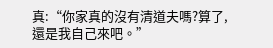真:“你家真的沒有清道夫嗎?算了,還是我自己來吧。”